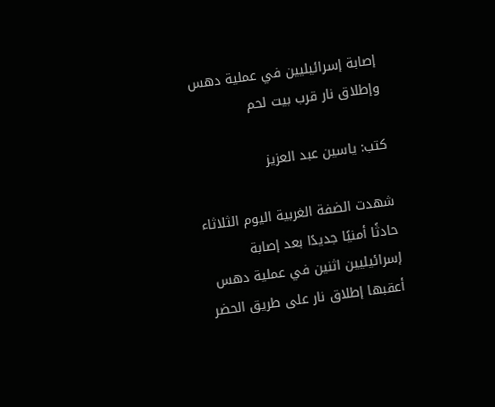إصابة إسرائيليين في عملية دهس وإطلاق نار قرب بيت لحم

كتب: ياسين عبد العزيز

شهدت الضفة الغربية اليوم الثلاثاء حادثًا أمنيًا جديدًا بعد إصابة إسرائيليين اثنين في عملية دهس أعقبها إطلاق نار على طريق الحضر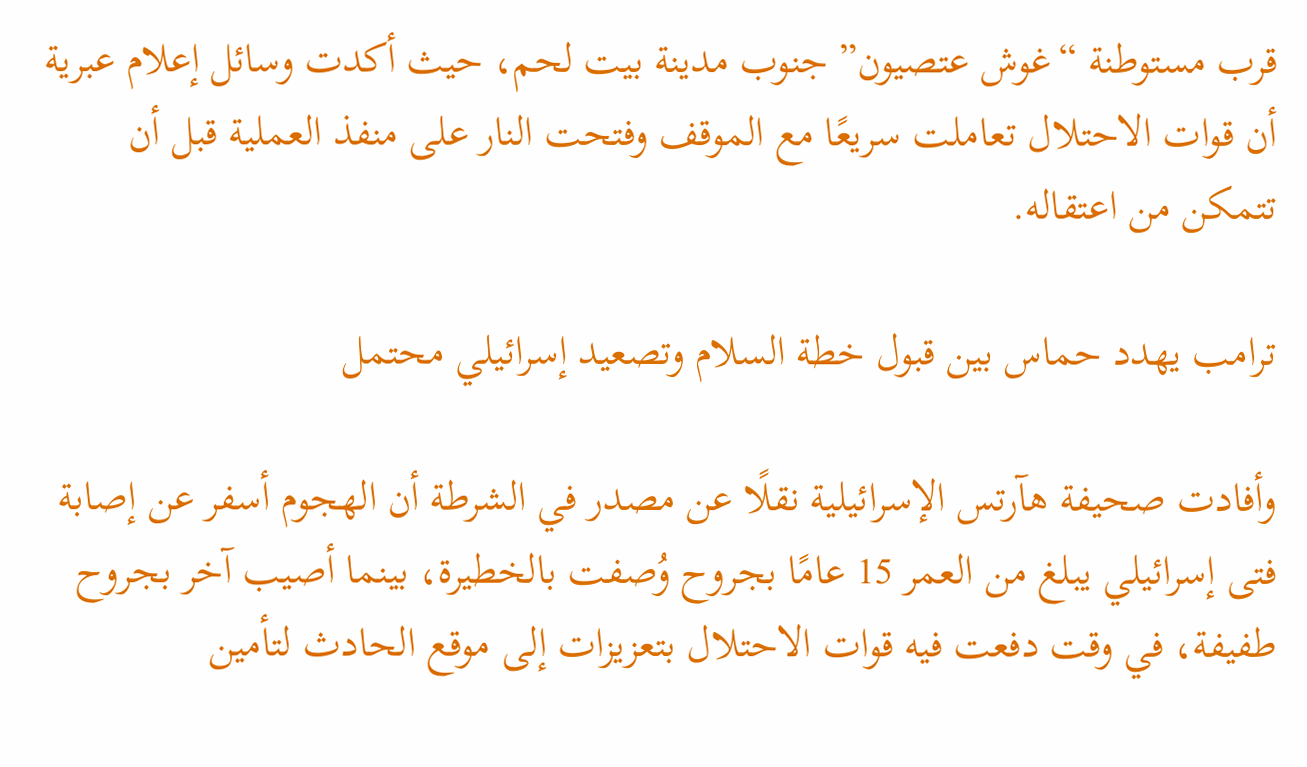قرب مستوطنة “غوش عتصيون” جنوب مدينة بيت لحم، حيث أكدت وسائل إعلام عبرية أن قوات الاحتلال تعاملت سريعًا مع الموقف وفتحت النار على منفذ العملية قبل أن تتمكن من اعتقاله.

ترامب يهدد حماس بين قبول خطة السلام وتصعيد إسرائيلي محتمل

وأفادت صحيفة هآرتس الإسرائيلية نقلًا عن مصدر في الشرطة أن الهجوم أسفر عن إصابة فتى إسرائيلي يبلغ من العمر 15 عامًا بجروح وُصفت بالخطيرة، بينما أصيب آخر بجروح طفيفة، في وقت دفعت فيه قوات الاحتلال بتعزيزات إلى موقع الحادث لتأمين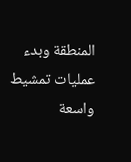المنطقة وبدء عمليات تمشيط واسعة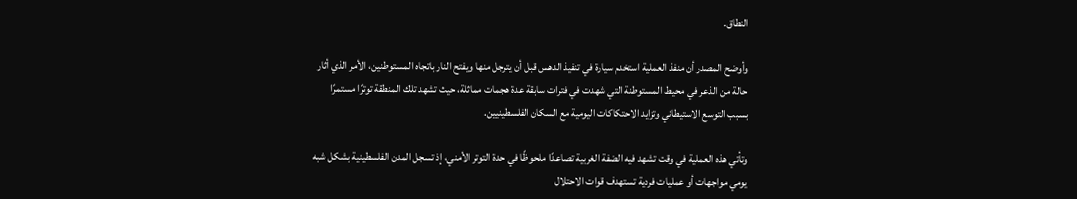النطاق.

وأوضح المصدر أن منفذ العملية استخدم سيارة في تنفيذ الدهس قبل أن يترجل منها ويفتح النار باتجاه المستوطنين، الأمر الذي أثار حالة من الذعر في محيط المستوطنة التي شهدت في فترات سابقة عدة هجمات مماثلة، حيث تشهد تلك المنطقة توترًا مستمرًا بسبب التوسع الاستيطاني وتزايد الاحتكاكات اليومية مع السكان الفلسطينيين.

وتأتي هذه العملية في وقت تشهد فيه الضفة الغربية تصاعدًا ملحوظًا في حدة التوتر الأمني، إذ تسجل المدن الفلسطينية بشكل شبه يومي مواجهات أو عمليات فردية تستهدف قوات الاحتلال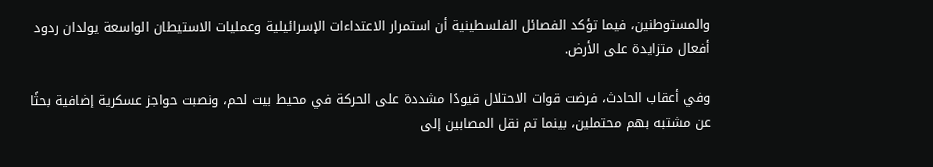والمستوطنين، فيما تؤكد الفصائل الفلسطينية أن استمرار الاعتداءات الإسرائيلية وعمليات الاستيطان الواسعة يولدان ردود أفعال متزايدة على الأرض.

وفي أعقاب الحادث، فرضت قوات الاحتلال قيودًا مشددة على الحركة في محيط بيت لحم، ونصبت حواجز عسكرية إضافية بحثًا عن مشتبه بهم محتملين، بينما تم نقل المصابين إلى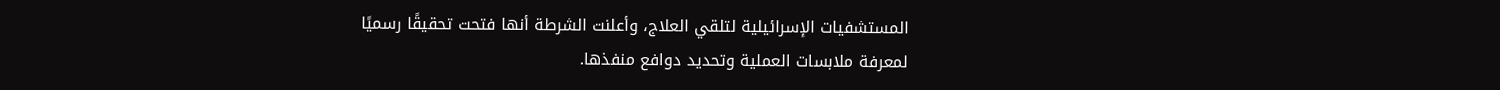المستشفيات الإسرائيلية لتلقي العلاج، وأعلنت الشرطة أنها فتحت تحقيقًا رسميًا لمعرفة ملابسات العملية وتحديد دوافع منفذها.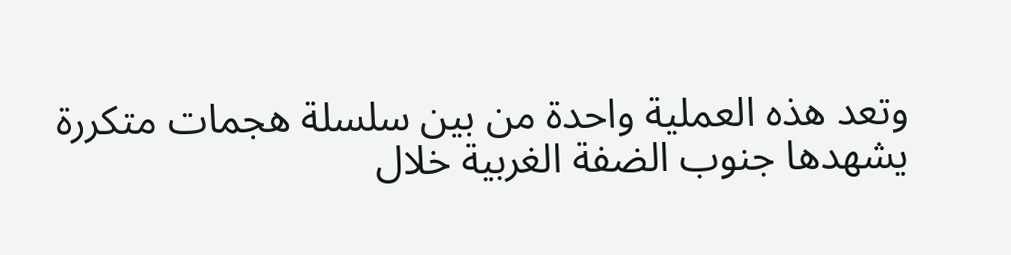وتعد هذه العملية واحدة من بين سلسلة هجمات متكررة يشهدها جنوب الضفة الغربية خلال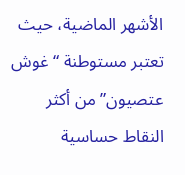الأشهر الماضية، حيث تعتبر مستوطنة “غوش عتصيون” من أكثر النقاط حساسية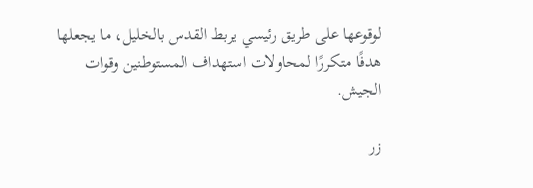لوقوعها على طريق رئيسي يربط القدس بالخليل، ما يجعلها هدفًا متكررًا لمحاولات استهداف المستوطنين وقوات الجيش.

زر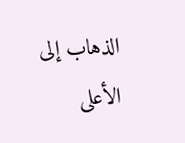الذهاب إلى الأعلى